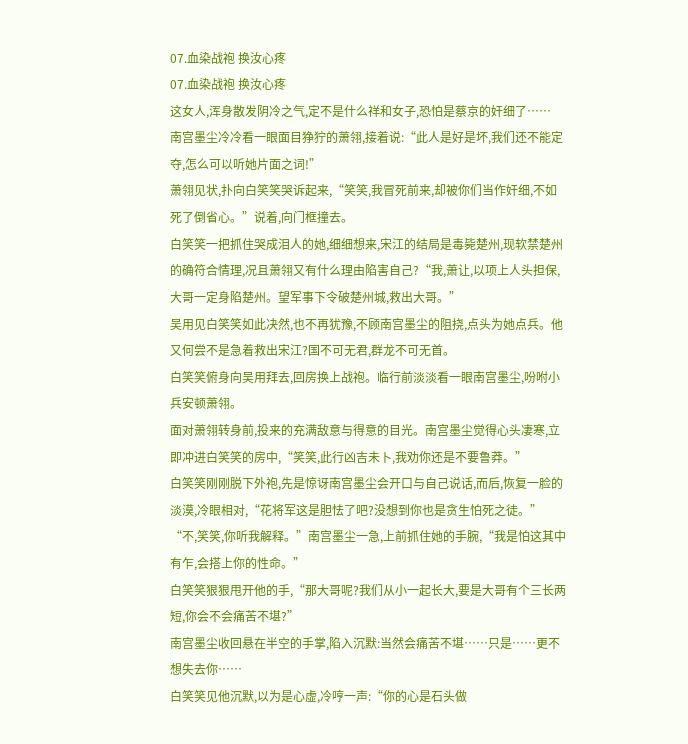07.血染战袍 换汝心疼
07.血染战袍 换汝心疼
这女人,浑身散发阴冷之气,定不是什么祥和女子,恐怕是蔡京的奸细了……
南宫墨尘冷冷看一眼面目狰狞的萧翎,接着说:“此人是好是坏,我们还不能定夺,怎么可以听她片面之词!”
萧翎见状,扑向白笑笑哭诉起来,“笑笑,我冒死前来,却被你们当作奸细,不如死了倒省心。”说着,向门框撞去。
白笑笑一把抓住哭成泪人的她,细细想来,宋江的结局是毒毙楚州,现软禁楚州的确符合情理,况且萧翎又有什么理由陷害自己?“我,萧让,以项上人头担保,大哥一定身陷楚州。望军事下令破楚州城,救出大哥。”
吴用见白笑笑如此决然,也不再犹豫,不顾南宫墨尘的阻挠,点头为她点兵。他又何尝不是急着救出宋江?国不可无君,群龙不可无首。
白笑笑俯身向吴用拜去,回房换上战袍。临行前淡淡看一眼南宫墨尘,吩咐小兵安顿萧翎。
面对萧翎转身前,投来的充满敌意与得意的目光。南宫墨尘觉得心头凄寒,立即冲进白笑笑的房中,“笑笑,此行凶吉未卜,我劝你还是不要鲁莽。”
白笑笑刚刚脱下外袍,先是惊讶南宫墨尘会开口与自己说话,而后,恢复一脸的淡漠,冷眼相对,“花将军这是胆怯了吧?没想到你也是贪生怕死之徒。”
“不,笑笑,你听我解释。”南宫墨尘一急,上前抓住她的手腕,“我是怕这其中有乍,会搭上你的性命。”
白笑笑狠狠甩开他的手,“那大哥呢?我们从小一起长大,要是大哥有个三长两短,你会不会痛苦不堪?”
南宫墨尘收回悬在半空的手掌,陷入沉默:当然会痛苦不堪……只是……更不想失去你……
白笑笑见他沉默,以为是心虚,冷哼一声:“你的心是石头做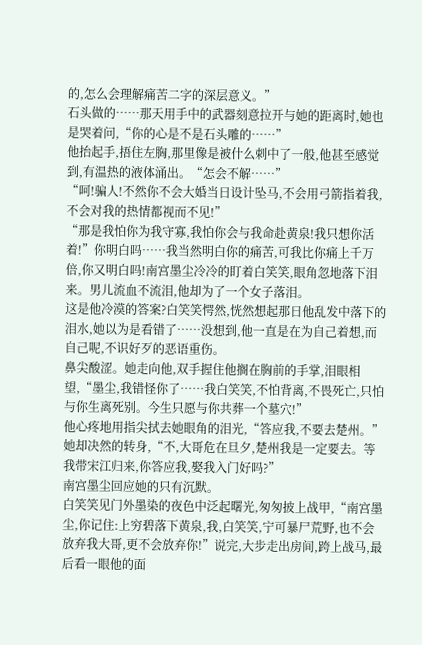的,怎么会理解痛苦二字的深层意义。”
石头做的……那天用手中的武器刻意拉开与她的距离时,她也是哭着问,“你的心是不是石头雕的……”
他抬起手,捂住左胸,那里像是被什么刺中了一般,他甚至感觉到,有温热的液体涌出。“怎会不解……”
“呵!骗人!不然你不会大婚当日设计坠马,不会用弓箭指着我,不会对我的热情都视而不见!”
“那是我怕你为我守寡,我怕你会与我命赴黄泉!我只想你活着!”你明白吗……我当然明白你的痛苦,可我比你痛上千万倍,你又明白吗!南宫墨尘冷冷的盯着白笑笑,眼角忽地落下泪来。男儿流血不流泪,他却为了一个女子落泪。
这是他冷漠的答案?白笑笑愕然,恍然想起那日他乱发中落下的泪水,她以为是看错了……没想到,他一直是在为自己着想,而自己呢,不识好歹的恶语重伤。
鼻尖酸涩。她走向他,双手握住他搁在胸前的手掌,泪眼相望,“墨尘,我错怪你了……我白笑笑,不怕背离,不畏死亡,只怕与你生离死别。今生只愿与你共葬一个墓穴!”
他心疼地用指尖拭去她眼角的泪光,“答应我,不要去楚州。”
她却决然的转身,“不,大哥危在旦夕,楚州我是一定要去。等我带宋江归来,你答应我,娶我入门好吗?”
南宫墨尘回应她的只有沉默。
白笑笑见门外墨染的夜色中泛起曙光,匆匆披上战甲,“南宫墨尘,你记住:上穷碧落下黄泉,我,白笑笑,宁可暴尸荒野,也不会放弃我大哥,更不会放弃你!”说完,大步走出房间,跨上战马,最后看一眼他的面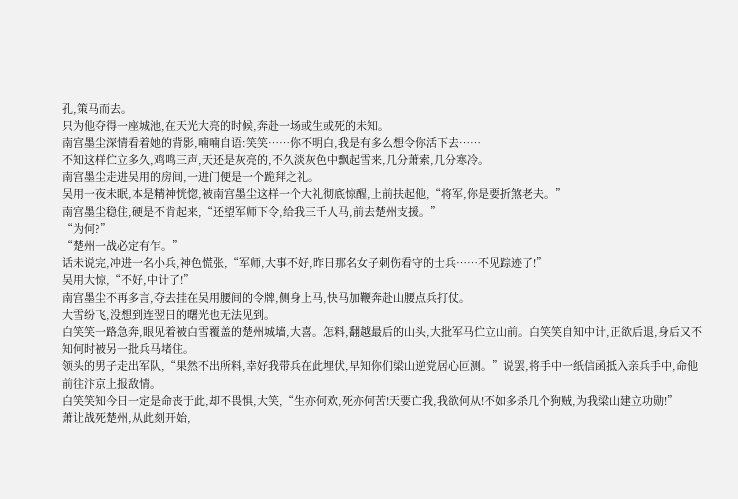孔,策马而去。
只为他夺得一座城池,在天光大亮的时候,奔赴一场或生或死的未知。
南宫墨尘深情看着她的背影,喃喃自语:笑笑……你不明白,我是有多么想令你活下去……
不知这样伫立多久,鸡鸣三声,天还是灰亮的,不久淡灰色中飘起雪来,几分萧索,几分寒冷。
南宫墨尘走进吴用的房间,一进门便是一个跪拜之礼。
吴用一夜未眠,本是精神恍惚,被南宫墨尘这样一个大礼彻底惊醒,上前扶起他,“将军,你是要折煞老夫。”
南宫墨尘稳住,硬是不肯起来,“还望军师下令,给我三千人马,前去楚州支援。”
“为何?”
“楚州一战必定有乍。”
话未说完,冲进一名小兵,神色慌张,“军师,大事不好,昨日那名女子刺伤看守的士兵……不见踪迹了!”
吴用大惊,“不好,中计了!”
南宫墨尘不再多言,夺去挂在吴用腰间的令牌,侧身上马,快马加鞭奔赴山腰点兵打仗。
大雪纷飞,没想到连翌日的曙光也无法见到。
白笑笑一路急奔,眼见着被白雪覆盖的楚州城墙,大喜。怎料,翻越最后的山头,大批军马伫立山前。白笑笑自知中计,正欲后退,身后又不知何时被另一批兵马堵住。
领头的男子走出军队,“果然不出所料,幸好我带兵在此埋伏,早知你们梁山逆党居心叵测。”说罢,将手中一纸信函抵入亲兵手中,命他前往汴京上报敌情。
白笑笑知今日一定是命丧于此,却不畏惧,大笑,“生亦何欢,死亦何苦!天要亡我,我欲何从!不如多杀几个狗贼,为我梁山建立功勋!”
萧让战死楚州,从此刻开始,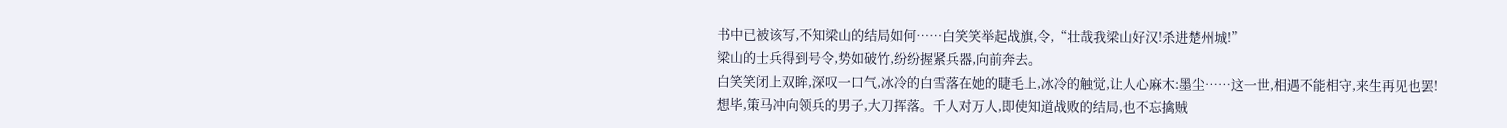书中已被该写,不知梁山的结局如何……白笑笑举起战旗,令,“壮哉我梁山好汉!杀进楚州城!”
梁山的士兵得到号令,势如破竹,纷纷握紧兵器,向前奔去。
白笑笑闭上双眸,深叹一口气,冰冷的白雪落在她的睫毛上,冰冷的触觉,让人心麻木:墨尘……这一世,相遇不能相守,来生再见也罢!
想毕,策马冲向领兵的男子,大刀挥落。千人对万人,即使知道战败的结局,也不忘擒贼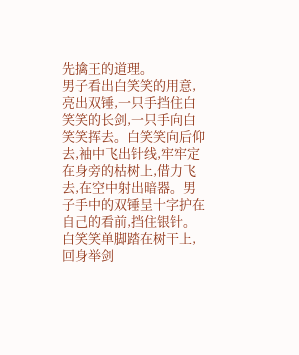先擒王的道理。
男子看出白笑笑的用意,亮出双锤,一只手挡住白笑笑的长剑,一只手向白笑笑挥去。白笑笑向后仰去,袖中飞出针线,牢牢定在身旁的枯树上,借力飞去,在空中射出暗器。男子手中的双锤呈十字护在自己的看前,挡住银针。
白笑笑单脚踏在树干上,回身举剑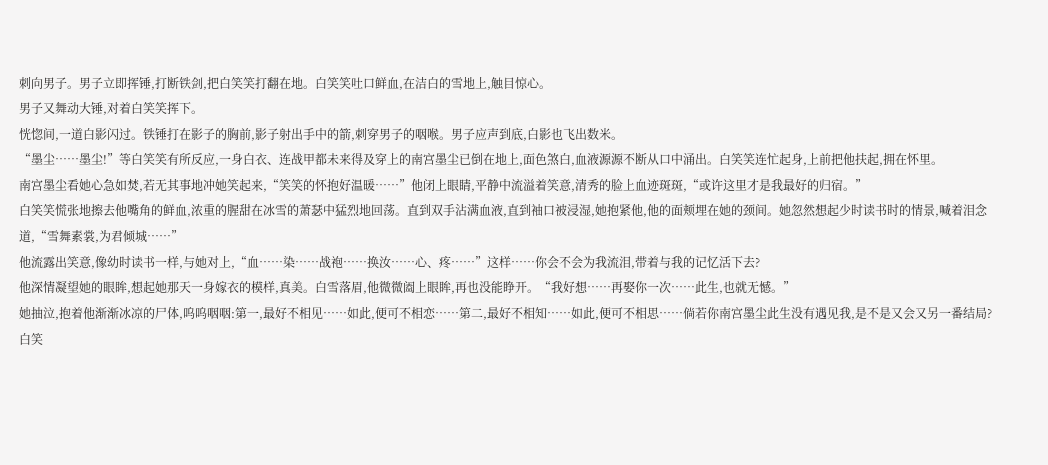刺向男子。男子立即挥锤,打断铁剑,把白笑笑打翻在地。白笑笑吐口鲜血,在洁白的雪地上,触目惊心。
男子又舞动大锤,对着白笑笑挥下。
恍惚间,一道白影闪过。铁锤打在影子的胸前,影子射出手中的箭,刺穿男子的咽喉。男子应声到底,白影也飞出数米。
“墨尘……墨尘!”等白笑笑有所反应,一身白衣、连战甲都未来得及穿上的南宫墨尘已倒在地上,面色煞白,血液源源不断从口中涌出。白笑笑连忙起身,上前把他扶起,拥在怀里。
南宫墨尘看她心急如焚,若无其事地冲她笑起来,“笑笑的怀抱好温暖……”他闭上眼睛,平静中流溢着笑意,清秀的脸上血迹斑斑,“或许这里才是我最好的归宿。”
白笑笑慌张地擦去他嘴角的鲜血,浓重的腥甜在冰雪的萧瑟中猛烈地回荡。直到双手沾满血液,直到袖口被浸湿,她抱紧他,他的面颊埋在她的颈间。她忽然想起少时读书时的情景,喊着泪念道,“雪舞素裳,为君倾城……”
他流露出笑意,像幼时读书一样,与她对上,“血……染……战袍……换汝……心、疼……”这样……你会不会为我流泪,带着与我的记忆活下去?
他深情凝望她的眼眸,想起她那天一身嫁衣的模样,真美。白雪落眉,他微微阖上眼眸,再也没能睁开。“我好想……再娶你一次……此生,也就无憾。”
她抽泣,抱着他渐渐冰凉的尸体,呜呜咽咽:第一,最好不相见……如此,便可不相恋……第二,最好不相知……如此,便可不相思……倘若你南宫墨尘此生没有遇见我,是不是又会又另一番结局?
白笑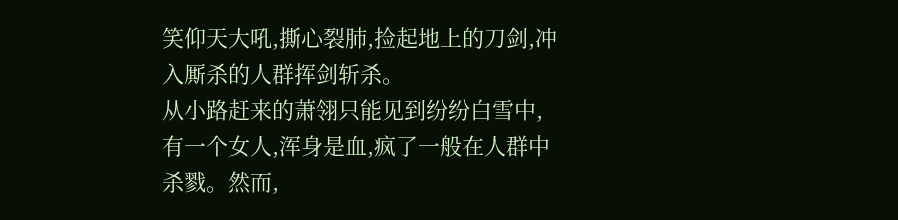笑仰天大吼,撕心裂肺,捡起地上的刀剑,冲入厮杀的人群挥剑斩杀。
从小路赶来的萧翎只能见到纷纷白雪中,有一个女人,浑身是血,疯了一般在人群中杀戮。然而,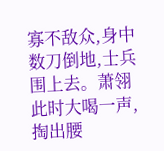寡不敌众,身中数刀倒地,士兵围上去。萧翎此时大喝一声,掏出腰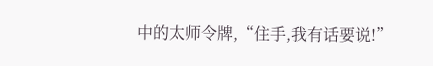中的太师令牌,“住手,我有话要说!”